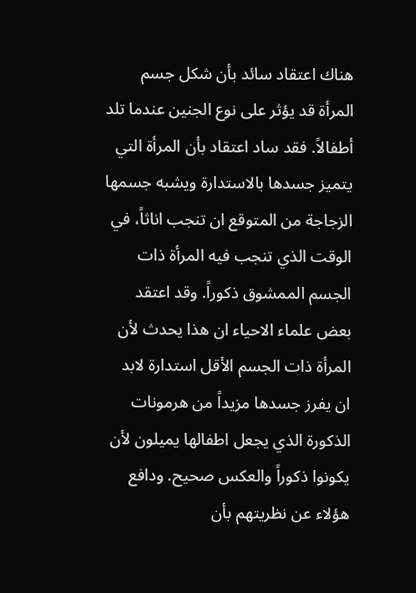هناك اعتقاد سائد بأن شكل جسم المرأة قد يؤثر على نوع الجنين عندما تلد أطفالاً. فقد ساد اعتقاد بأن المرأة التي يتميز جسدها بالاستدارة ويشبه جسمها الزجاجة من المتوقع ان تنجب اناثاً، في الوقت الذي تنجب فيه المرأة ذات الجسم الممشوق ذكوراً. وقد اعتقد بعض علماء الاحياء ان هذا يحدث لأن المرأة ذات الجسم الأقل استدارة لابد ان يفرز جسدها مزيداً من هرمونات الذكورة الذي يجعل اطفالها يميلون لأن يكونوا ذكوراً والعكس صحيح. ودافع هؤلاء عن نظريتهم بأن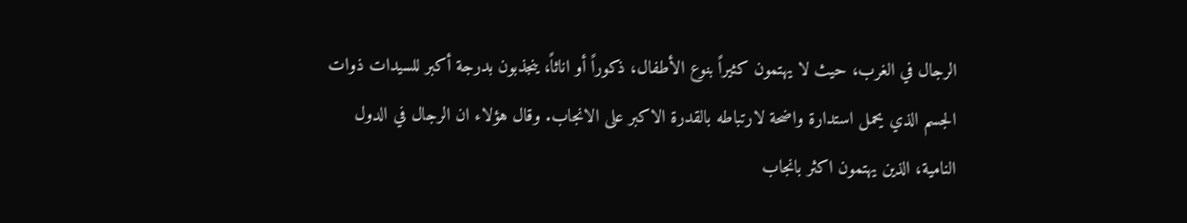الرجال في الغرب، حيث لا يهتمون كثيراً بنوع الأطفال، ذكوراً أو اناثاً، ينجذبون بدرجة أكبر للسيدات ذوات الجسم الذي يحمل استدارة واضحة لارتباطه بالقدرة الاكبر على الانجاب. وقال هؤلاء ان الرجال في الدول النامية، الذين يهتمون اكثر بانجاب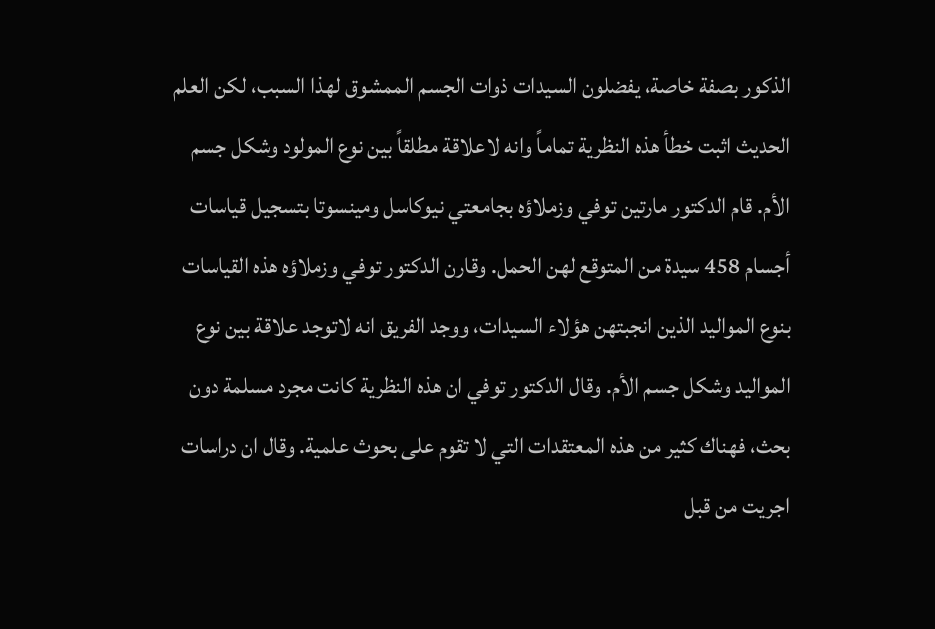الذكور بصفة خاصة، يفضلون السيدات ذوات الجسم الممشوق لهذا السبب، لكن العلم الحديث اثبت خطأ هذه النظرية تماماً وانه لاعلاقة مطلقاً بين نوع المولود وشكل جسم الأم. قام الدكتور مارتين توفي وزملاؤه بجامعتي نيوكاسل ومينسوتا بتسجيل قياسات أجسام 458 سيدة من المتوقع لهن الحمل. وقارن الدكتور توفي وزملاؤه هذه القياسات بنوع المواليد الذين انجبتهن هؤلاء السيدات، ووجد الفريق انه لاتوجد علاقة بين نوع المواليد وشكل جسم الأم. وقال الدكتور توفي ان هذه النظرية كانت مجرد مسلمة دون بحث، فهناك كثير من هذه المعتقدات التي لا تقوم على بحوث علمية. وقال ان دراسات اجريت من قبل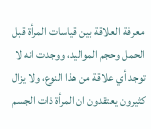معرفة العلاقة بين قياسات المرأة قبل الحمل وحجم المواليد، ووجدت انه لا توجد أي علاقة من هذا النوع، ولا يزال كثيرون يعتقدون ان المرأة ذات الجسم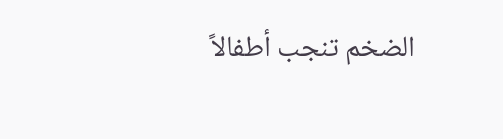الضخم تنجب أطفالاً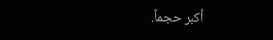أكبر حجماً.